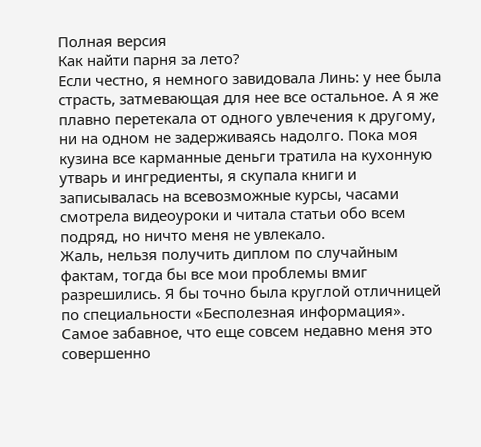Полная версия
Как найти парня за лето?
Если честно, я немного завидовала Линь: у нее была страсть, затмевающая для нее все остальное. А я же плавно перетекала от одного увлечения к другому, ни на одном не задерживаясь надолго. Пока моя кузина все карманные деньги тратила на кухонную утварь и ингредиенты, я скупала книги и записывалась на всевозможные курсы, часами смотрела видеоуроки и читала статьи обо всем подряд, но ничто меня не увлекало.
Жаль, нельзя получить диплом по случайным фактам, тогда бы все мои проблемы вмиг разрешились. Я бы точно была круглой отличницей по специальности «Бесполезная информация».
Самое забавное, что еще совсем недавно меня это совершенно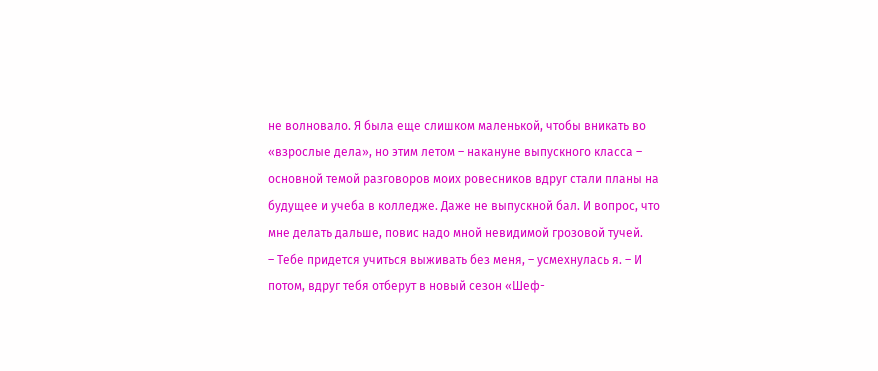не волновало. Я была еще слишком маленькой, чтобы вникать во «взрослые дела», но этим летом – накануне выпускного класса – основной темой разговоров моих ровесников вдруг стали планы на будущее и учеба в колледже. Даже не выпускной бал. И вопрос, что мне делать дальше, повис надо мной невидимой грозовой тучей.
– Тебе придется учиться выживать без меня, – усмехнулась я. – И потом, вдруг тебя отберут в новый сезон «Шеф-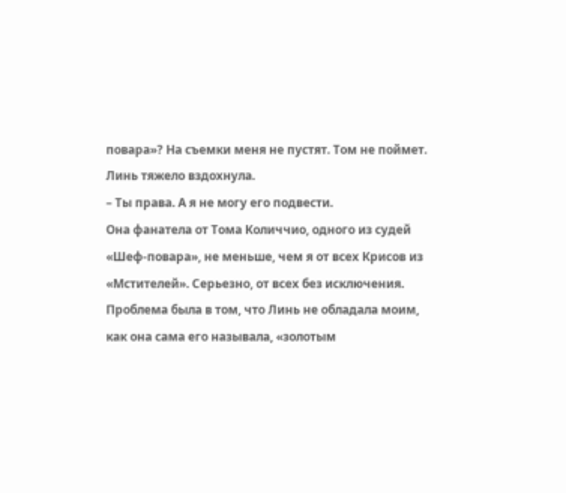повара»? На съемки меня не пустят. Том не поймет.
Линь тяжело вздохнула.
– Ты права. А я не могу его подвести.
Она фанатела от Тома Количчио, одного из судей «Шеф-повара», не меньше, чем я от всех Крисов из «Мстителей». Серьезно, от всех без исключения.
Проблема была в том, что Линь не обладала моим, как она сама его называла, «золотым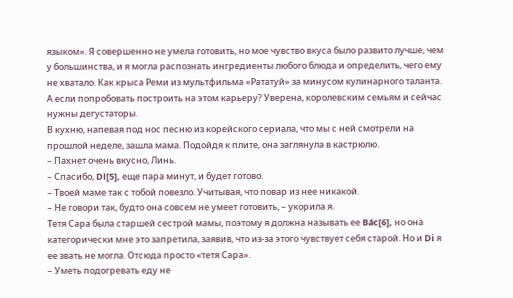языком». Я совершенно не умела готовить, но мое чувство вкуса было развито лучше, чем у большинства, и я могла распознать ингредиенты любого блюда и определить, чего ему не хватало. Как крыса Реми из мультфильма «Рататуй» за минусом кулинарного таланта.
А если попробовать построить на этом карьеру? Уверена, королевским семьям и сейчас нужны дегустаторы.
В кухню, напевая под нос песню из корейского сериала, что мы с ней смотрели на прошлой неделе, зашла мама. Подойдя к плите, она заглянула в кастрюлю.
– Пахнет очень вкусно, Линь.
– Спасибо, Dì[5], еще пара минут, и будет готово.
– Твоей маме так с тобой повезло. Учитывая, что повар из нее никакой.
– Не говори так, будто она совсем не умеет готовить, – укорила я.
Тетя Сара была старшей сестрой мамы, поэтому я должна называть ее Bác[6], но она категорически мне это запретила, заявив, что из-за этого чувствует себя старой. Но и Di я ее звать не могла. Отсюда просто «тетя Сара».
– Уметь подогревать еду не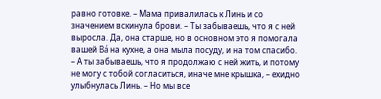равно готовке. – Мама привалилась к Линь и со значением вскинула брови. – Ты забываешь, что я с ней выросла. Да, она старше, но в основном это я помогала вашей Bá на кухне, а она мыла посуду, и на том спасибо.
– А ты забываешь, что я продолжаю с ней жить, и потому не могу с тобой согласиться, иначе мне крышка, – ехидно улыбнулась Линь. – Но мы все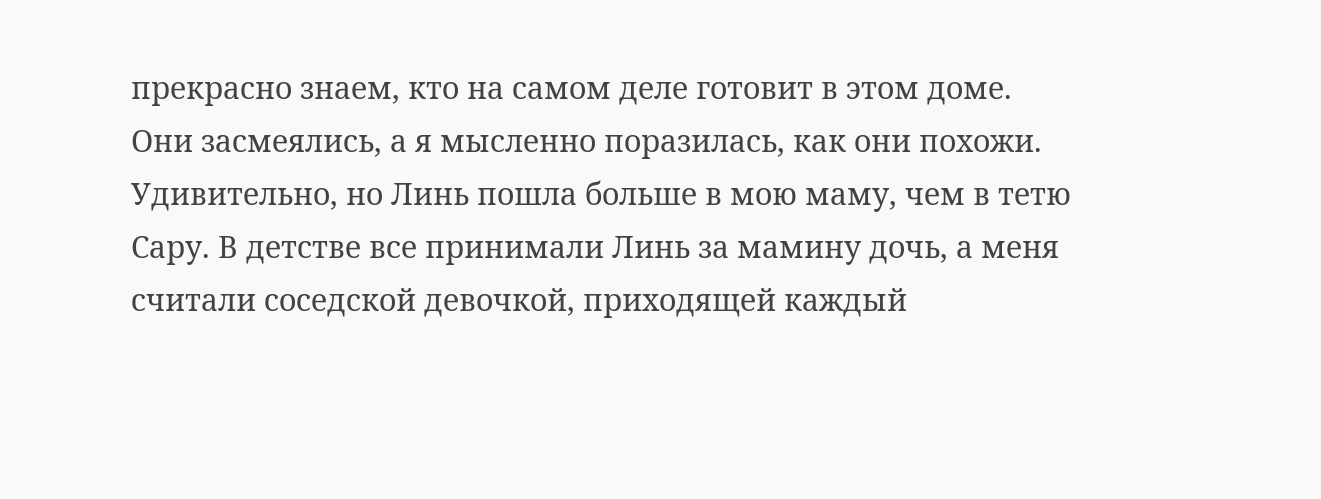прекрасно знаем, кто на самом деле готовит в этом доме.
Они засмеялись, а я мысленно поразилась, как они похожи. Удивительно, но Линь пошла больше в мою маму, чем в тетю Сару. В детстве все принимали Линь за мамину дочь, а меня считали соседской девочкой, приходящей каждый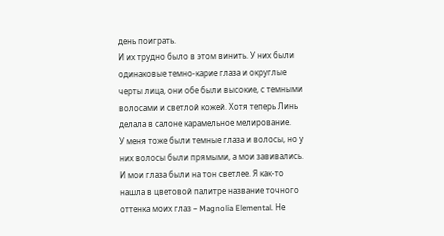день поиграть.
И их трудно было в этом винить. У них были одинаковые темно-карие глаза и округлые черты лица, они обе были высокие, с темными волосами и светлой кожей. Хотя теперь Линь делала в салоне карамельное мелирование.
У меня тоже были темные глаза и волосы, но у них волосы были прямыми, а мои завивались. И мои глаза были на тон светлее. Я как-то нашла в цветовой палитре название точного оттенка моих глаз – Magnolia Elemental. Не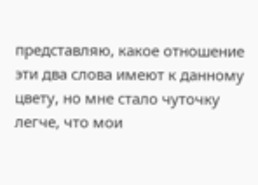представляю, какое отношение эти два слова имеют к данному цвету, но мне стало чуточку легче, что мои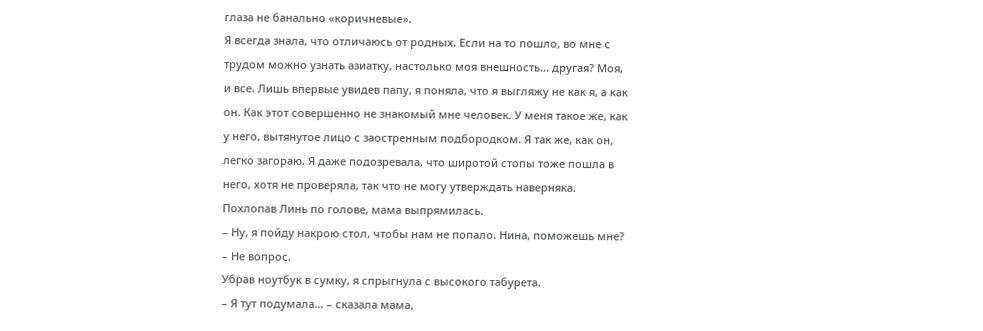глаза не банально «коричневые».
Я всегда знала, что отличаюсь от родных. Если на то пошло, во мне с трудом можно узнать азиатку, настолько моя внешность… другая? Моя, и все. Лишь впервые увидев папу, я поняла, что я выгляжу не как я, а как он. Как этот совершенно не знакомый мне человек. У меня такое же, как у него, вытянутое лицо с заостренным подбородком. Я так же, как он, легко загораю. Я даже подозревала, что широтой стопы тоже пошла в него, хотя не проверяла, так что не могу утверждать наверняка.
Похлопав Линь по голове, мама выпрямилась.
– Ну, я пойду накрою стол, чтобы нам не попало. Нина, поможешь мне?
– Не вопрос.
Убрав ноутбук в сумку, я спрыгнула с высокого табурета.
– Я тут подумала… – сказала мама,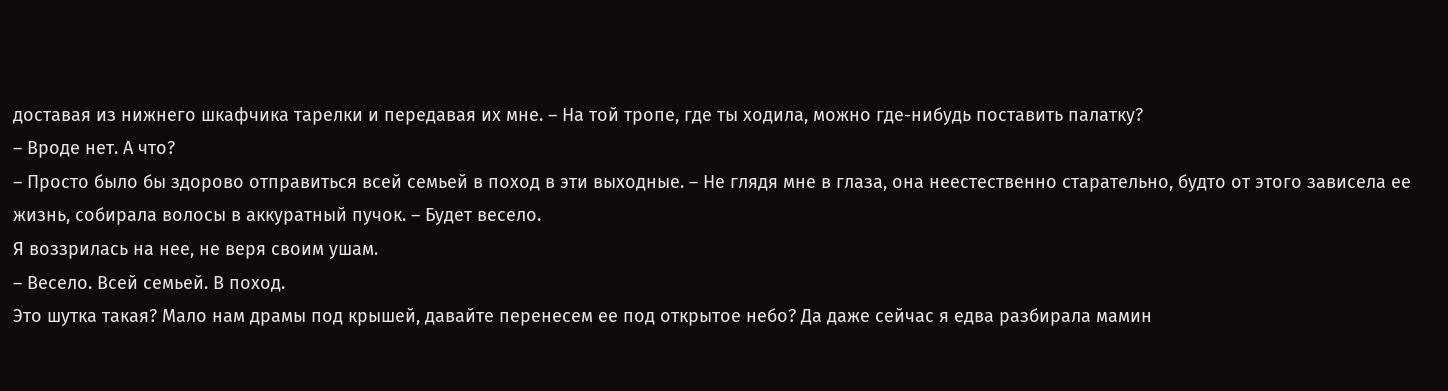доставая из нижнего шкафчика тарелки и передавая их мне. – На той тропе, где ты ходила, можно где-нибудь поставить палатку?
– Вроде нет. А что?
– Просто было бы здорово отправиться всей семьей в поход в эти выходные. – Не глядя мне в глаза, она неестественно старательно, будто от этого зависела ее жизнь, собирала волосы в аккуратный пучок. – Будет весело.
Я воззрилась на нее, не веря своим ушам.
– Весело. Всей семьей. В поход.
Это шутка такая? Мало нам драмы под крышей, давайте перенесем ее под открытое небо? Да даже сейчас я едва разбирала мамин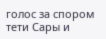голос за спором тети Сары и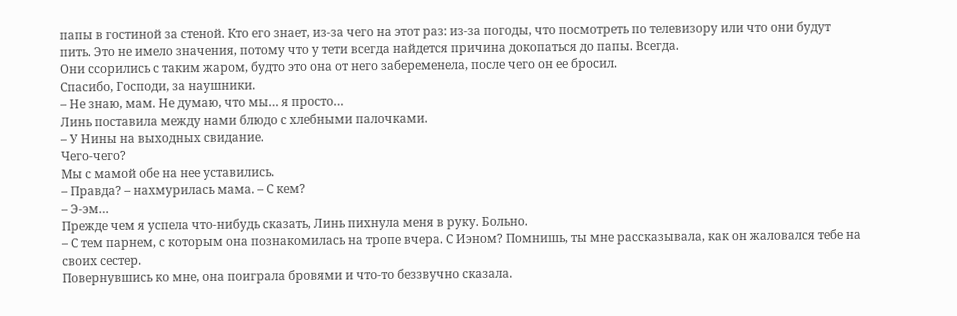папы в гостиной за стеной. Кто его знает, из-за чего на этот раз: из-за погоды, что посмотреть по телевизору или что они будут пить. Это не имело значения, потому что у тети всегда найдется причина докопаться до папы. Всегда.
Они ссорились с таким жаром, будто это она от него забеременела, после чего он ее бросил.
Спасибо, Господи, за наушники.
– Не знаю, мам. Не думаю, что мы… я просто…
Линь поставила между нами блюдо с хлебными палочками.
– У Нины на выходных свидание.
Чего-чего?
Мы с мамой обе на нее уставились.
– Правда? – нахмурилась мама. – С кем?
– Э-эм…
Прежде чем я успела что-нибудь сказать, Линь пихнула меня в руку. Больно.
– С тем парнем, с которым она познакомилась на тропе вчера. С Иэном? Помнишь, ты мне рассказывала, как он жаловался тебе на своих сестер.
Повернувшись ко мне, она поиграла бровями и что-то беззвучно сказала.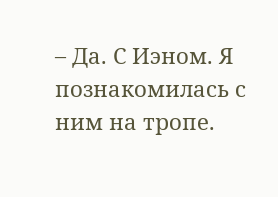– Да. С Иэном. Я познакомилась с ним на тропе.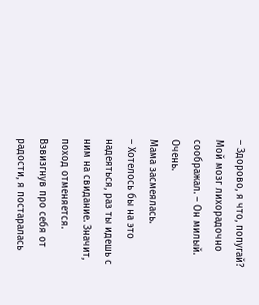– Здорово, я что, попугай? Мой мозг лихорадочно соображал. – Он милый. Очень.
Мама засмеялась.
– Хотелось бы на это надеяться, раз ты идешь с ним на свидание. Значит, поход отменяется.
Взвизгнув про себя от радости, я постаралась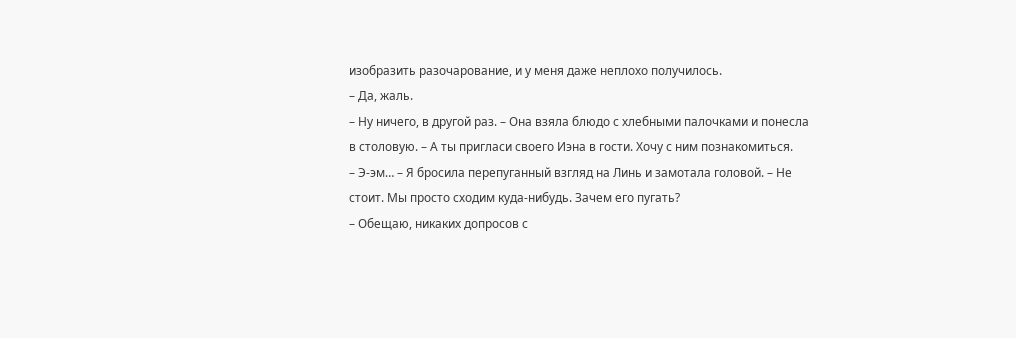изобразить разочарование, и у меня даже неплохо получилось.
– Да, жаль.
– Ну ничего, в другой раз. – Она взяла блюдо с хлебными палочками и понесла в столовую. – А ты пригласи своего Иэна в гости. Хочу с ним познакомиться.
– Э-эм… – Я бросила перепуганный взгляд на Линь и замотала головой. – Не стоит. Мы просто сходим куда-нибудь. Зачем его пугать?
– Обещаю, никаких допросов с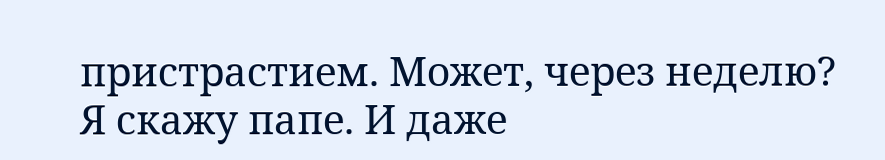пристрастием. Может, через неделю? Я скажу папе. И даже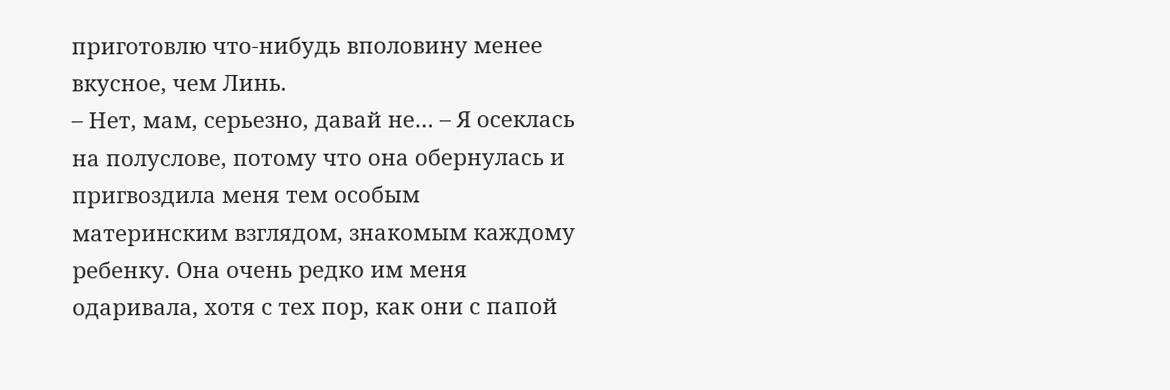приготовлю что-нибудь вполовину менее вкусное, чем Линь.
– Нет, мам, серьезно, давай не… – Я осеклась на полуслове, потому что она обернулась и пригвоздила меня тем особым материнским взглядом, знакомым каждому ребенку. Она очень редко им меня одаривала, хотя с тех пор, как они с папой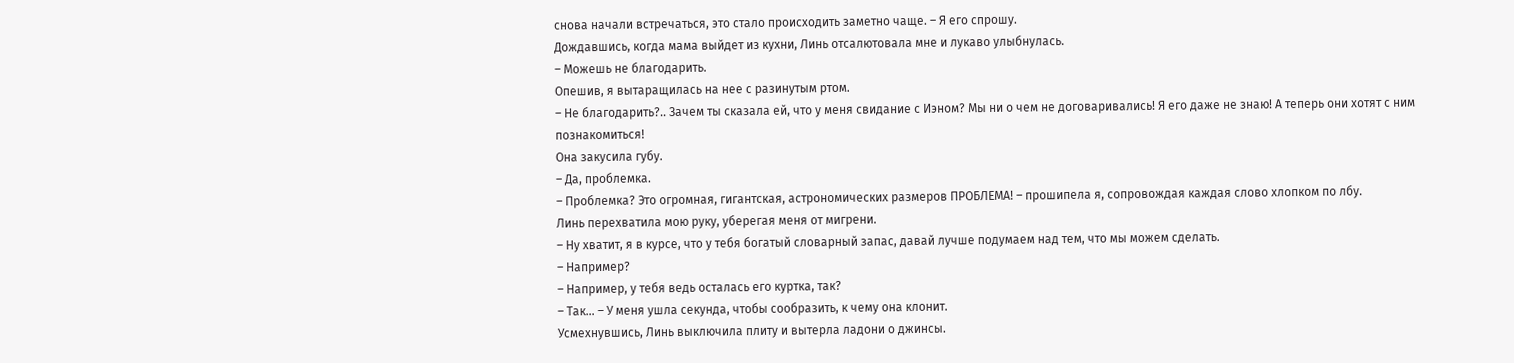снова начали встречаться, это стало происходить заметно чаще. – Я его спрошу.
Дождавшись, когда мама выйдет из кухни, Линь отсалютовала мне и лукаво улыбнулась.
– Можешь не благодарить.
Опешив, я вытаращилась на нее с разинутым ртом.
– Не благодарить?.. Зачем ты сказала ей, что у меня свидание с Иэном? Мы ни о чем не договаривались! Я его даже не знаю! А теперь они хотят с ним познакомиться!
Она закусила губу.
– Да, проблемка.
– Проблемка? Это огромная, гигантская, астрономических размеров ПРОБЛЕМА! – прошипела я, сопровождая каждая слово хлопком по лбу.
Линь перехватила мою руку, уберегая меня от мигрени.
– Ну хватит, я в курсе, что у тебя богатый словарный запас, давай лучше подумаем над тем, что мы можем сделать.
– Например?
– Например, у тебя ведь осталась его куртка, так?
– Так… – У меня ушла секунда, чтобы сообразить, к чему она клонит.
Усмехнувшись, Линь выключила плиту и вытерла ладони о джинсы.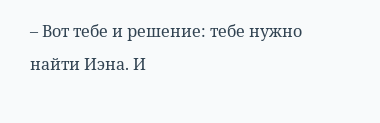– Вот тебе и решение: тебе нужно найти Иэна. И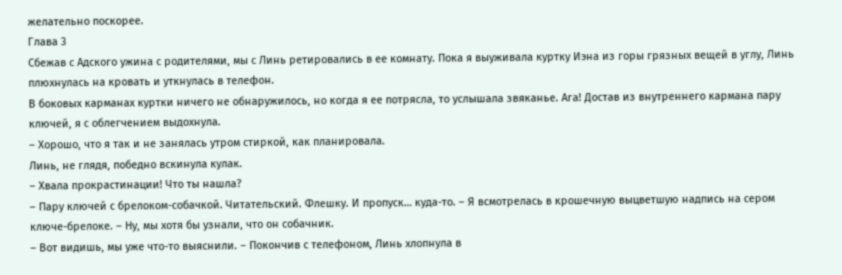желательно поскорее.
Глава 3
Сбежав с Адского ужина с родителями, мы с Линь ретировались в ее комнату. Пока я выуживала куртку Иэна из горы грязных вещей в углу, Линь плюхнулась на кровать и уткнулась в телефон.
В боковых карманах куртки ничего не обнаружилось, но когда я ее потрясла, то услышала звяканье. Ага! Достав из внутреннего кармана пару ключей, я с облегчением выдохнула.
– Хорошо, что я так и не занялась утром стиркой, как планировала.
Линь, не глядя, победно вскинула кулак.
– Хвала прокрастинации! Что ты нашла?
– Пару ключей с брелоком-собачкой. Читательский. Флешку. И пропуск… куда-то. – Я всмотрелась в крошечную выцветшую надпись на сером ключе-брелоке. – Ну, мы хотя бы узнали, что он собачник.
– Вот видишь, мы уже что-то выяснили. – Покончив с телефоном, Линь хлопнула в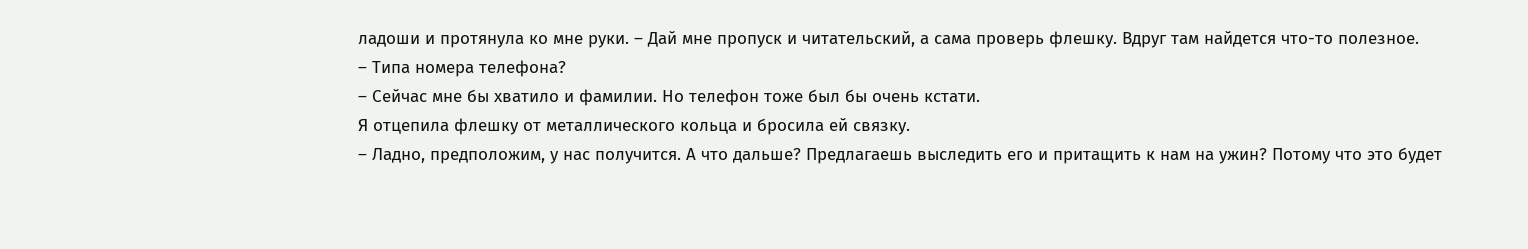ладоши и протянула ко мне руки. – Дай мне пропуск и читательский, а сама проверь флешку. Вдруг там найдется что-то полезное.
– Типа номера телефона?
– Сейчас мне бы хватило и фамилии. Но телефон тоже был бы очень кстати.
Я отцепила флешку от металлического кольца и бросила ей связку.
– Ладно, предположим, у нас получится. А что дальше? Предлагаешь выследить его и притащить к нам на ужин? Потому что это будет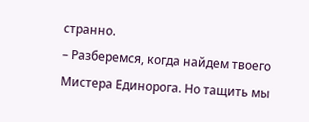странно.
– Разберемся, когда найдем твоего Мистера Единорога. Но тащить мы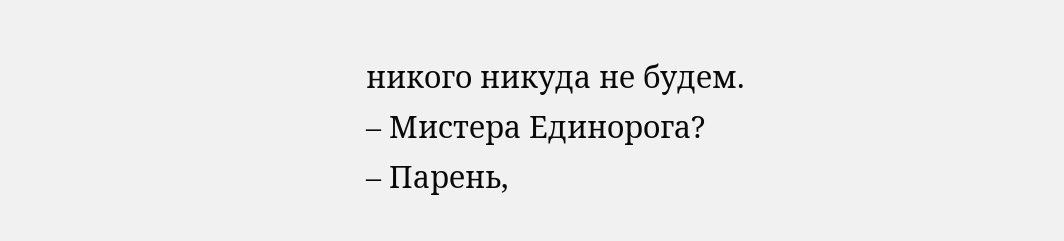никого никуда не будем.
– Мистера Единорога?
– Парень,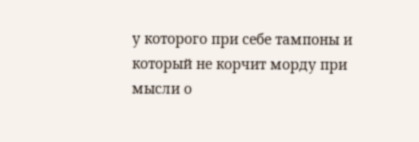у которого при себе тампоны и который не корчит морду при мысли о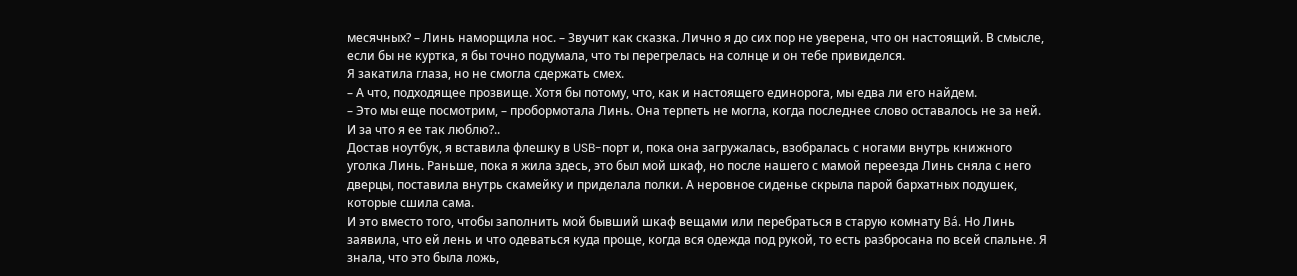месячных? – Линь наморщила нос. – Звучит как сказка. Лично я до сих пор не уверена, что он настоящий. В смысле, если бы не куртка, я бы точно подумала, что ты перегрелась на солнце и он тебе привиделся.
Я закатила глаза, но не смогла сдержать смех.
– А что, подходящее прозвище. Хотя бы потому, что, как и настоящего единорога, мы едва ли его найдем.
– Это мы еще посмотрим, – пробормотала Линь. Она терпеть не могла, когда последнее слово оставалось не за ней.
И за что я ее так люблю?..
Достав ноутбук, я вставила флешку в USB-порт и, пока она загружалась, взобралась с ногами внутрь книжного уголка Линь. Раньше, пока я жила здесь, это был мой шкаф, но после нашего с мамой переезда Линь сняла с него дверцы, поставила внутрь скамейку и приделала полки. А неровное сиденье скрыла парой бархатных подушек, которые сшила сама.
И это вместо того, чтобы заполнить мой бывший шкаф вещами или перебраться в старую комнату Bá. Но Линь заявила, что ей лень и что одеваться куда проще, когда вся одежда под рукой, то есть разбросана по всей спальне. Я знала, что это была ложь,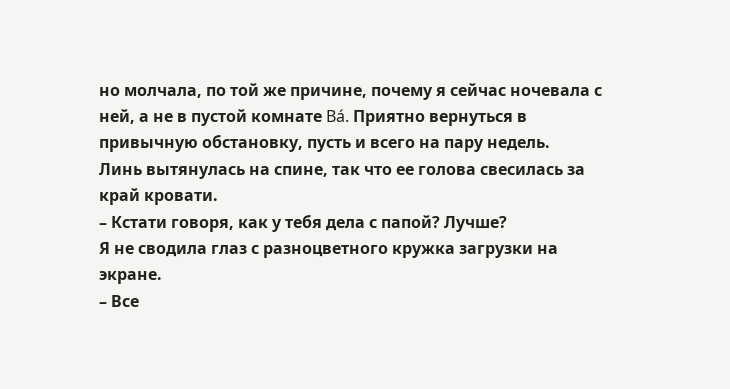но молчала, по той же причине, почему я сейчас ночевала с ней, а не в пустой комнате Bá. Приятно вернуться в привычную обстановку, пусть и всего на пару недель.
Линь вытянулась на спине, так что ее голова свесилась за край кровати.
– Кстати говоря, как у тебя дела с папой? Лучше?
Я не сводила глаз с разноцветного кружка загрузки на экране.
– Все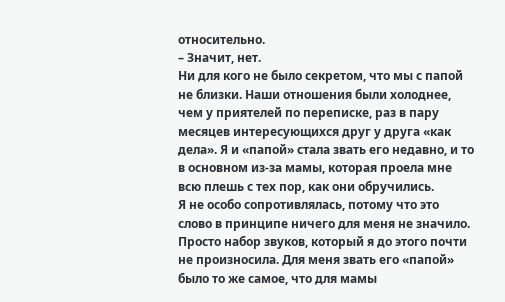относительно.
– Значит, нет.
Ни для кого не было секретом, что мы с папой не близки. Наши отношения были холоднее, чем у приятелей по переписке, раз в пару месяцев интересующихся друг у друга «как дела». Я и «папой» стала звать его недавно, и то в основном из-за мамы, которая проела мне всю плешь с тех пор, как они обручились.
Я не особо сопротивлялась, потому что это слово в принципе ничего для меня не значило. Просто набор звуков, который я до этого почти не произносила. Для меня звать его «папой» было то же самое, что для мамы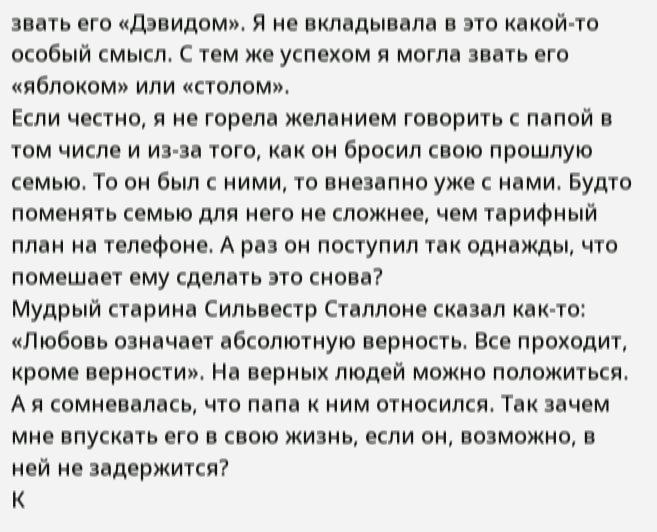звать его «Дэвидом». Я не вкладывала в это какой-то особый смысл. С тем же успехом я могла звать его «яблоком» или «столом».
Если честно, я не горела желанием говорить с папой в том числе и из-за того, как он бросил свою прошлую семью. То он был с ними, то внезапно уже с нами. Будто поменять семью для него не сложнее, чем тарифный план на телефоне. А раз он поступил так однажды, что помешает ему сделать это снова?
Мудрый старина Сильвестр Сталлоне сказал как-то: «Любовь означает абсолютную верность. Все проходит, кроме верности». На верных людей можно положиться. А я сомневалась, что папа к ним относился. Так зачем мне впускать его в свою жизнь, если он, возможно, в ней не задержится?
К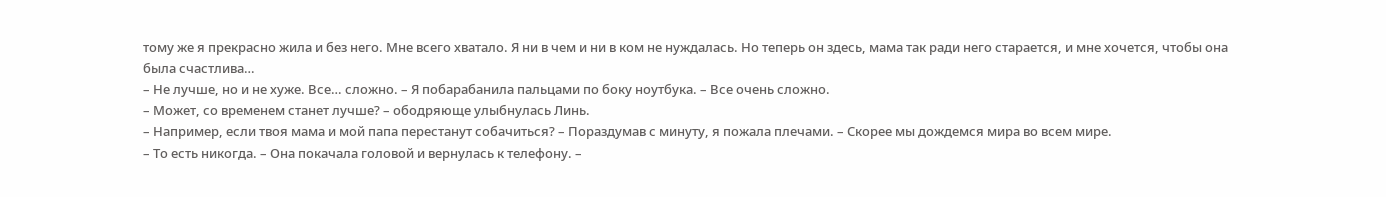тому же я прекрасно жила и без него. Мне всего хватало. Я ни в чем и ни в ком не нуждалась. Но теперь он здесь, мама так ради него старается, и мне хочется, чтобы она была счастлива…
– Не лучше, но и не хуже. Все… сложно. – Я побарабанила пальцами по боку ноутбука. – Все очень сложно.
– Может, со временем станет лучше? – ободряюще улыбнулась Линь.
– Например, если твоя мама и мой папа перестанут собачиться? – Пораздумав с минуту, я пожала плечами. – Скорее мы дождемся мира во всем мире.
– То есть никогда. – Она покачала головой и вернулась к телефону. –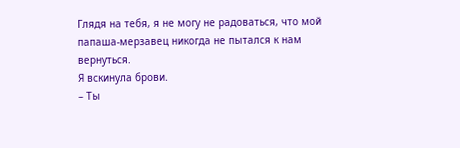Глядя на тебя, я не могу не радоваться, что мой папаша-мерзавец никогда не пытался к нам вернуться.
Я вскинула брови.
– Ты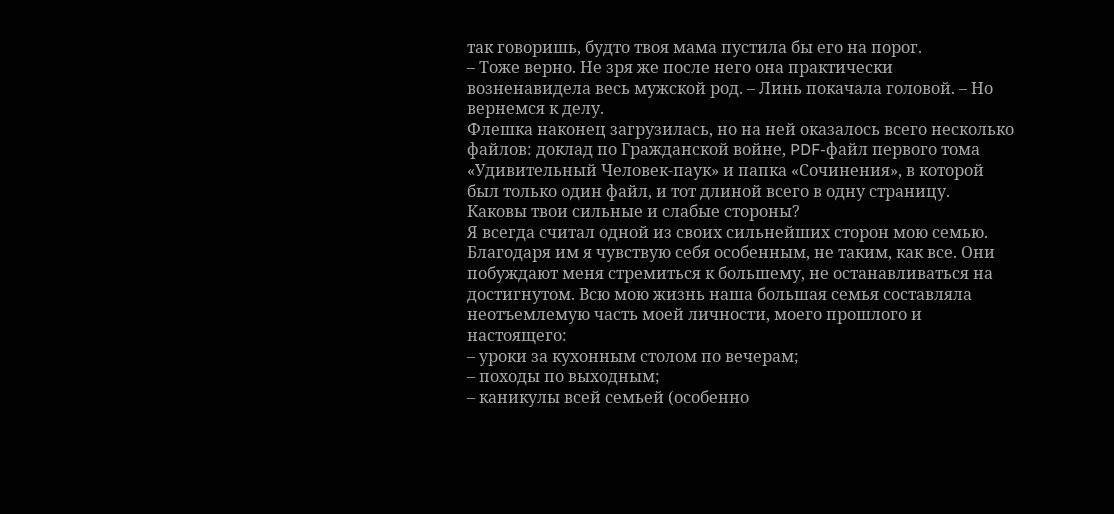так говоришь, будто твоя мама пустила бы его на порог.
– Тоже верно. Не зря же после него она практически возненавидела весь мужской род. – Линь покачала головой. – Но вернемся к делу.
Флешка наконец загрузилась, но на ней оказалось всего несколько файлов: доклад по Гражданской войне, PDF-файл первого тома «Удивительный Человек-паук» и папка «Сочинения», в которой был только один файл, и тот длиной всего в одну страницу.
Каковы твои сильные и слабые стороны?
Я всегда считал одной из своих сильнейших сторон мою семью. Благодаря им я чувствую себя особенным, не таким, как все. Они побуждают меня стремиться к большему, не останавливаться на достигнутом. Всю мою жизнь наша большая семья составляла неотъемлемую часть моей личности, моего прошлого и настоящего:
– уроки за кухонным столом по вечерам;
– походы по выходным;
– каникулы всей семьей (особенно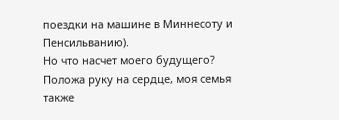поездки на машине в Миннесоту и Пенсильванию).
Но что насчет моего будущего?
Положа руку на сердце, моя семья также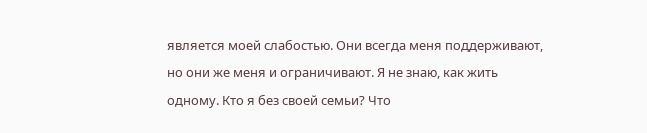является моей слабостью. Они всегда меня поддерживают, но они же меня и ограничивают. Я не знаю, как жить одному. Кто я без своей семьи? Что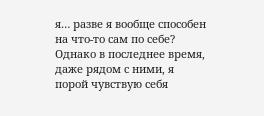я… разве я вообще способен на что-то сам по себе?
Однако в последнее время, даже рядом с ними, я порой чувствую себя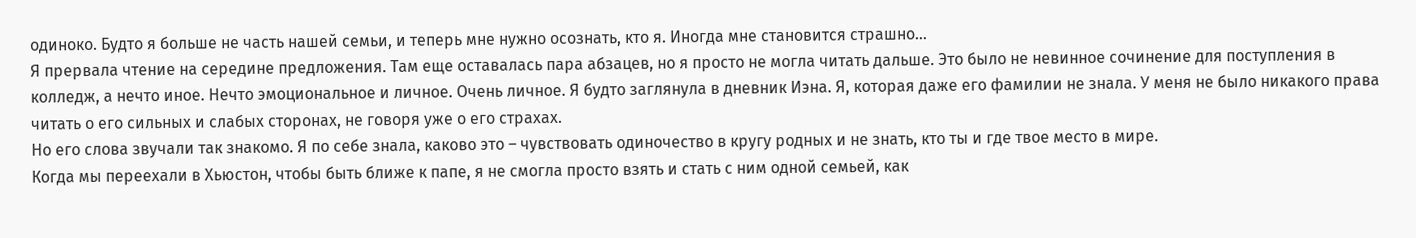одиноко. Будто я больше не часть нашей семьи, и теперь мне нужно осознать, кто я. Иногда мне становится страшно…
Я прервала чтение на середине предложения. Там еще оставалась пара абзацев, но я просто не могла читать дальше. Это было не невинное сочинение для поступления в колледж, а нечто иное. Нечто эмоциональное и личное. Очень личное. Я будто заглянула в дневник Иэна. Я, которая даже его фамилии не знала. У меня не было никакого права читать о его сильных и слабых сторонах, не говоря уже о его страхах.
Но его слова звучали так знакомо. Я по себе знала, каково это – чувствовать одиночество в кругу родных и не знать, кто ты и где твое место в мире.
Когда мы переехали в Хьюстон, чтобы быть ближе к папе, я не смогла просто взять и стать с ним одной семьей, как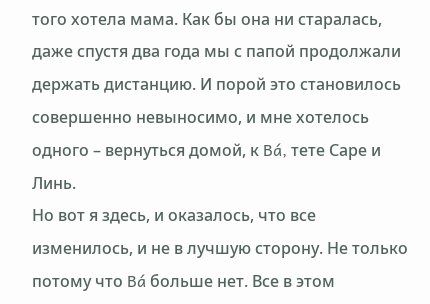того хотела мама. Как бы она ни старалась, даже спустя два года мы с папой продолжали держать дистанцию. И порой это становилось совершенно невыносимо, и мне хотелось одного – вернуться домой, к Bá, тете Саре и Линь.
Но вот я здесь, и оказалось, что все изменилось, и не в лучшую сторону. Не только потому что Bá больше нет. Все в этом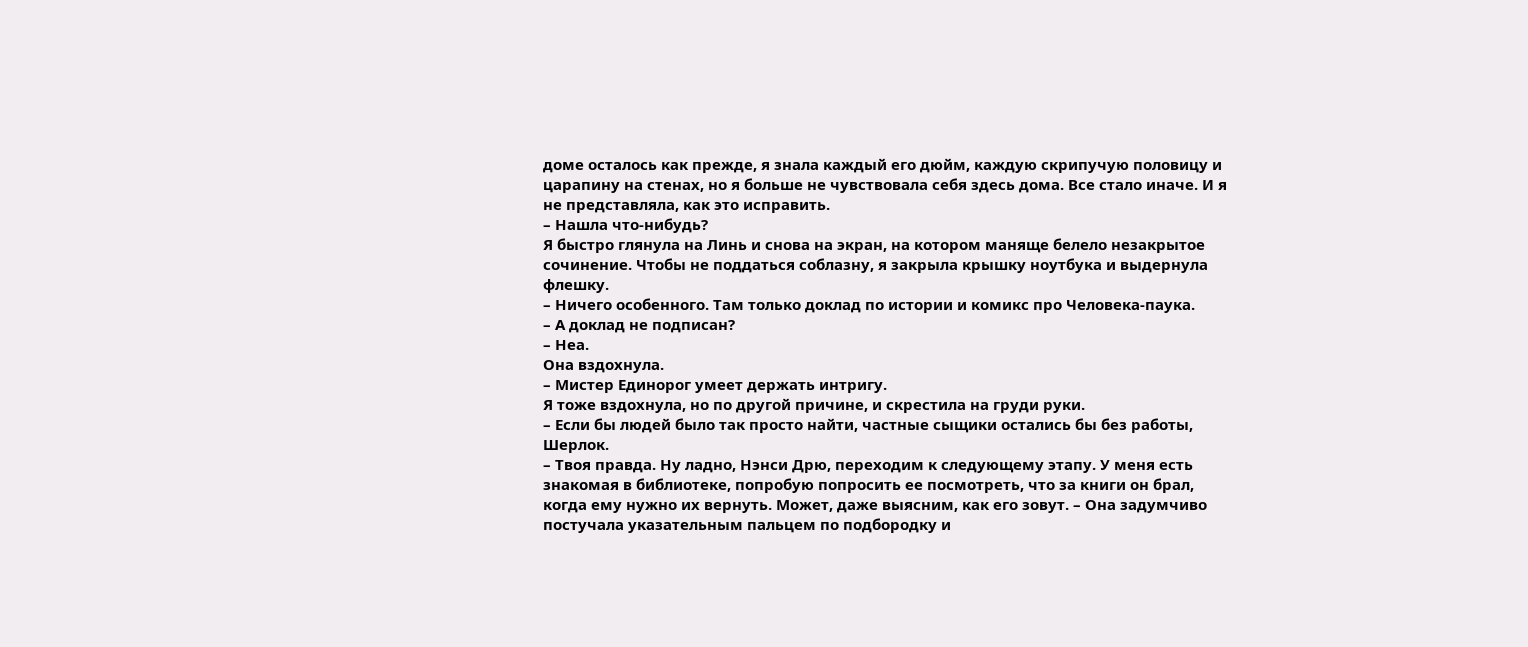доме осталось как прежде, я знала каждый его дюйм, каждую скрипучую половицу и царапину на стенах, но я больше не чувствовала себя здесь дома. Все стало иначе. И я не представляла, как это исправить.
– Нашла что-нибудь?
Я быстро глянула на Линь и снова на экран, на котором маняще белело незакрытое сочинение. Чтобы не поддаться соблазну, я закрыла крышку ноутбука и выдернула флешку.
– Ничего особенного. Там только доклад по истории и комикс про Человека-паука.
– А доклад не подписан?
– Неа.
Она вздохнула.
– Мистер Единорог умеет держать интригу.
Я тоже вздохнула, но по другой причине, и скрестила на груди руки.
– Если бы людей было так просто найти, частные сыщики остались бы без работы, Шерлок.
– Твоя правда. Ну ладно, Нэнси Дрю, переходим к следующему этапу. У меня есть знакомая в библиотеке, попробую попросить ее посмотреть, что за книги он брал, когда ему нужно их вернуть. Может, даже выясним, как его зовут. – Она задумчиво постучала указательным пальцем по подбородку и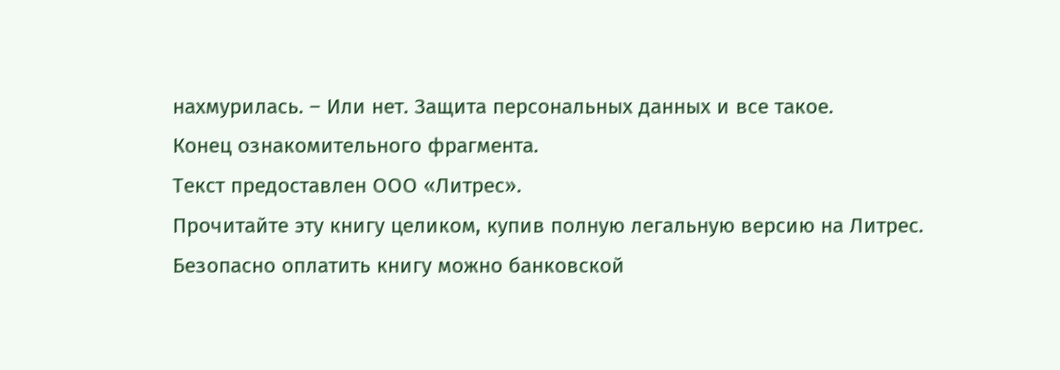нахмурилась. – Или нет. Защита персональных данных и все такое.
Конец ознакомительного фрагмента.
Текст предоставлен ООО «Литрес».
Прочитайте эту книгу целиком, купив полную легальную версию на Литрес.
Безопасно оплатить книгу можно банковской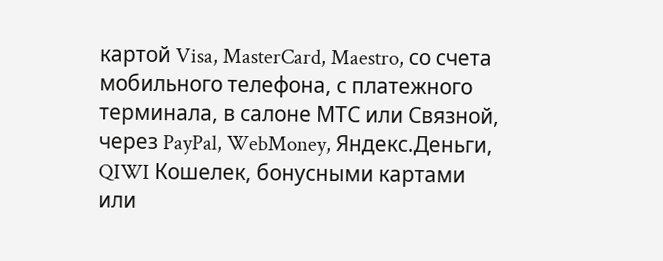картой Visa, MasterCard, Maestro, со счета мобильного телефона, с платежного терминала, в салоне МТС или Связной, через PayPal, WebMoney, Яндекс.Деньги, QIWI Кошелек, бонусными картами или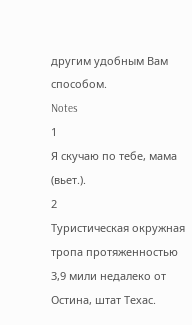другим удобным Вам способом.
Notes
1
Я скучаю по тебе, мама (вьет.).
2
Туристическая окружная тропа протяженностью 3,9 мили недалеко от Остина, штат Техас.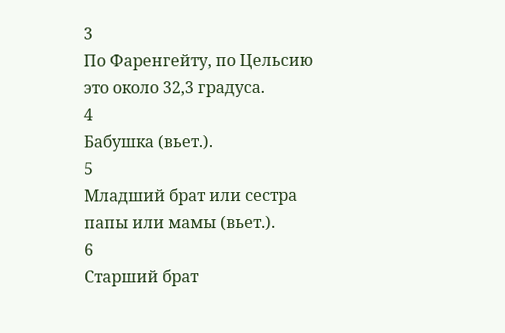3
По Фаренгейту, по Цельсию это около 32,3 градуса.
4
Бабушка (вьет.).
5
Младший брат или сестра папы или мамы (вьет.).
6
Старший брат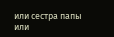или сестра папы или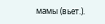мамы (вьет.).